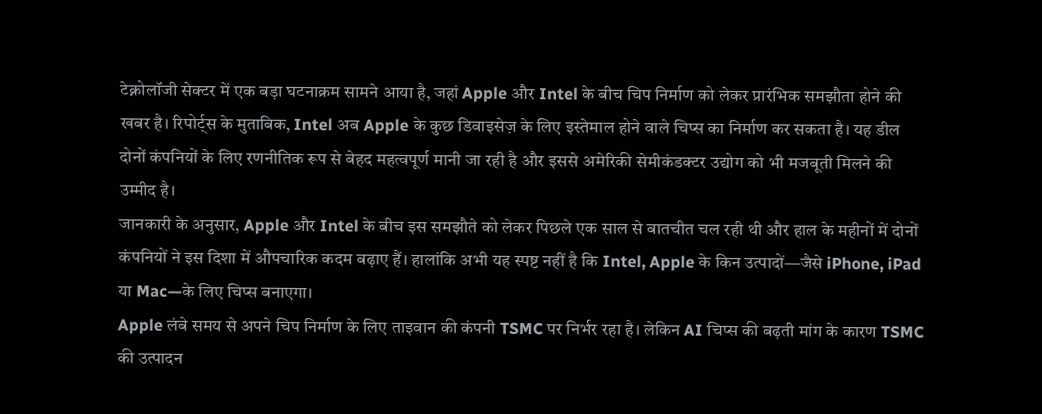टेक्नोलॉजी सेक्टर में एक बड़ा घटनाक्रम सामने आया है, जहां Apple और Intel के बीच चिप निर्माण को लेकर प्रारंभिक समझौता होने की खबर है। रिपोर्ट्स के मुताबिक, Intel अब Apple के कुछ डिवाइसेज़ के लिए इस्तेमाल होने वाले चिप्स का निर्माण कर सकता है। यह डील दोनों कंपनियों के लिए रणनीतिक रूप से बेहद महत्वपूर्ण मानी जा रही है और इससे अमेरिकी सेमीकंडक्टर उद्योग को भी मजबूती मिलने की उम्मीद है।
जानकारी के अनुसार, Apple और Intel के बीच इस समझौते को लेकर पिछले एक साल से बातचीत चल रही थी और हाल के महीनों में दोनों कंपनियों ने इस दिशा में औपचारिक कदम बढ़ाए हैं। हालांकि अभी यह स्पष्ट नहीं है कि Intel, Apple के किन उत्पादों—जैसे iPhone, iPad या Mac—के लिए चिप्स बनाएगा।
Apple लंबे समय से अपने चिप निर्माण के लिए ताइवान की कंपनी TSMC पर निर्भर रहा है। लेकिन AI चिप्स की बढ़ती मांग के कारण TSMC की उत्पादन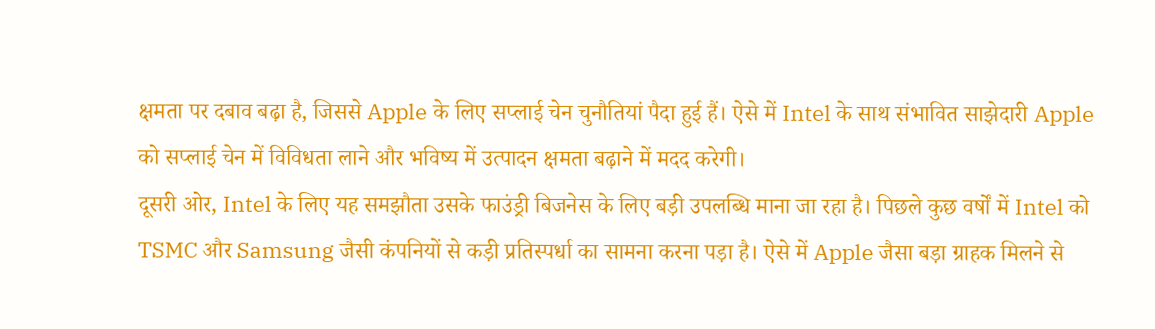क्षमता पर दबाव बढ़ा है, जिससे Apple के लिए सप्लाई चेन चुनौतियां पैदा हुई हैं। ऐसे में Intel के साथ संभावित साझेदारी Apple को सप्लाई चेन में विविधता लाने और भविष्य में उत्पादन क्षमता बढ़ाने में मदद करेगी।
दूसरी ओर, Intel के लिए यह समझौता उसके फाउंड्री बिजनेस के लिए बड़ी उपलब्धि माना जा रहा है। पिछले कुछ वर्षों में Intel को TSMC और Samsung जैसी कंपनियों से कड़ी प्रतिस्पर्धा का सामना करना पड़ा है। ऐसे में Apple जैसा बड़ा ग्राहक मिलने से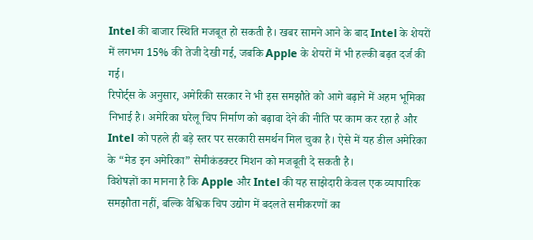Intel की बाजार स्थिति मजबूत हो सकती है। खबर सामने आने के बाद Intel के शेयरों में लगभग 15% की तेजी देखी गई, जबकि Apple के शेयरों में भी हल्की बढ़त दर्ज की गई।
रिपोर्ट्स के अनुसार, अमेरिकी सरकार ने भी इस समझौते को आगे बढ़ाने में अहम भूमिका निभाई है। अमेरिका घरेलू चिप निर्माण को बढ़ावा देने की नीति पर काम कर रहा है और Intel को पहले ही बड़े स्तर पर सरकारी समर्थन मिल चुका है। ऐसे में यह डील अमेरिका के “मेड इन अमेरिका” सेमीकंडक्टर मिशन को मजबूती दे सकती है।
विशेषज्ञों का मानना है कि Apple और Intel की यह साझेदारी केवल एक व्यापारिक समझौता नहीं, बल्कि वैश्विक चिप उद्योग में बदलते समीकरणों का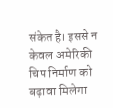संकेत है। इससे न केवल अमेरिकी चिप निर्माण को बढ़ावा मिलेगा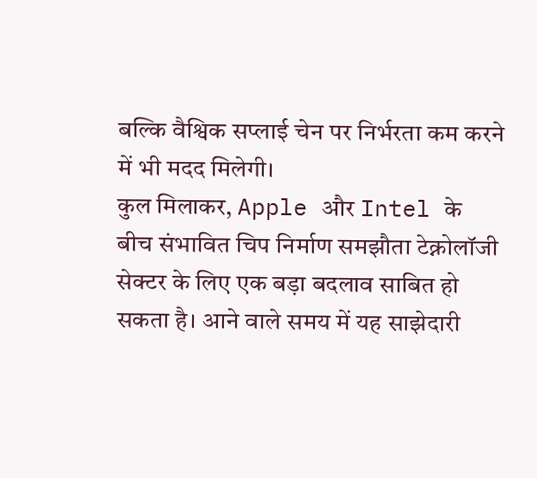बल्कि वैश्विक सप्लाई चेन पर निर्भरता कम करने में भी मदद मिलेगी।
कुल मिलाकर, Apple और Intel के बीच संभावित चिप निर्माण समझौता टेक्नोलॉजी सेक्टर के लिए एक बड़ा बदलाव साबित हो सकता है। आने वाले समय में यह साझेदारी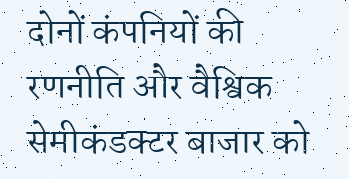दोनों कंपनियों की रणनीति और वैश्विक सेमीकंडक्टर बाजार को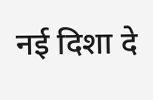नई दिशा दे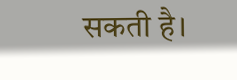सकती है।